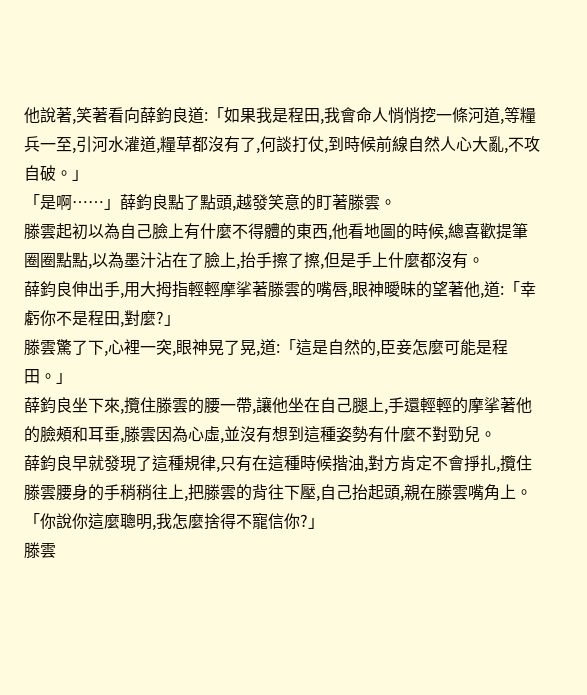他說著,笑著看向薛鈞良道:「如果我是程田,我會命人悄悄挖一條河道,等糧兵一至,引河水灌道,糧草都沒有了,何談打仗,到時候前線自然人心大亂,不攻自破。」
「是啊……」薛鈞良點了點頭,越發笑意的盯著滕雲。
滕雲起初以為自己臉上有什麼不得體的東西,他看地圖的時候,總喜歡提筆圈圈點點,以為墨汁沾在了臉上,抬手擦了擦,但是手上什麼都沒有。
薛鈞良伸出手,用大拇指輕輕摩挲著滕雲的嘴唇,眼神曖昧的望著他,道:「幸虧你不是程田,對麼?」
滕雲驚了下,心裡一突,眼神晃了晃,道:「這是自然的,臣妾怎麼可能是程田。」
薛鈞良坐下來,攬住滕雲的腰一帶,讓他坐在自己腿上,手還輕輕的摩挲著他的臉頰和耳垂,滕雲因為心虛,並沒有想到這種姿勢有什麼不對勁兒。
薛鈞良早就發現了這種規律,只有在這種時候揩油,對方肯定不會掙扎,攬住滕雲腰身的手稍稍往上,把滕雲的背往下壓,自己抬起頭,親在滕雲嘴角上。
「你說你這麼聰明,我怎麼捨得不寵信你?」
滕雲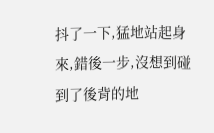抖了一下,猛地站起身來,錯後一步,沒想到碰到了後背的地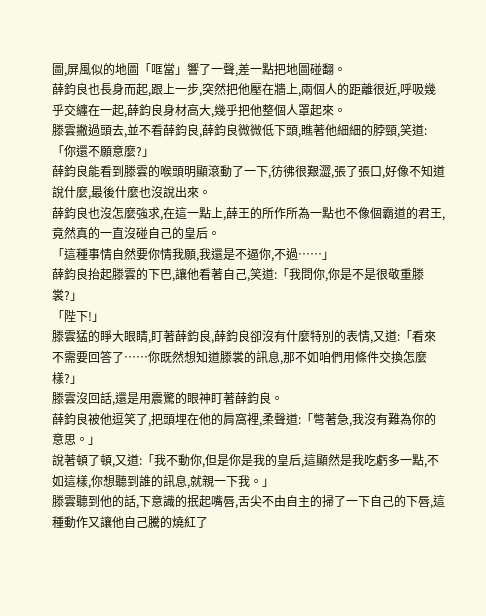圖,屏風似的地圖「哐當」響了一聲,差一點把地圖碰翻。
薛鈞良也長身而起,跟上一步,突然把他壓在牆上,兩個人的距離很近,呼吸幾乎交纏在一起,薛鈞良身材高大,幾乎把他整個人罩起來。
滕雲撇過頭去,並不看薛鈞良,薛鈞良微微低下頭,瞧著他細細的脖頸,笑道:「你還不願意麼?」
薛鈞良能看到滕雲的喉頭明顯滾動了一下,彷彿很艱澀,張了張口,好像不知道說什麼,最後什麼也沒說出來。
薛鈞良也沒怎麼強求,在這一點上,薛王的所作所為一點也不像個霸道的君王,竟然真的一直沒碰自己的皇后。
「這種事情自然要你情我願,我還是不逼你,不過……」
薛鈞良抬起滕雲的下巴,讓他看著自己,笑道:「我問你,你是不是很敬重滕裳?」
「陛下!」
滕雲猛的睜大眼睛,盯著薛鈞良,薛鈞良卻沒有什麼特別的表情,又道:「看來不需要回答了……你既然想知道滕裳的訊息,那不如咱們用條件交換怎麼樣?」
滕雲沒回話,還是用震驚的眼神盯著薛鈞良。
薛鈞良被他逗笑了,把頭埋在他的肩窩裡,柔聲道:「彆著急,我沒有難為你的意思。」
說著頓了頓,又道:「我不動你,但是你是我的皇后,這顯然是我吃虧多一點,不如這樣,你想聽到誰的訊息,就親一下我。」
滕雲聽到他的話,下意識的抿起嘴唇,舌尖不由自主的掃了一下自己的下唇,這種動作又讓他自己騰的燒紅了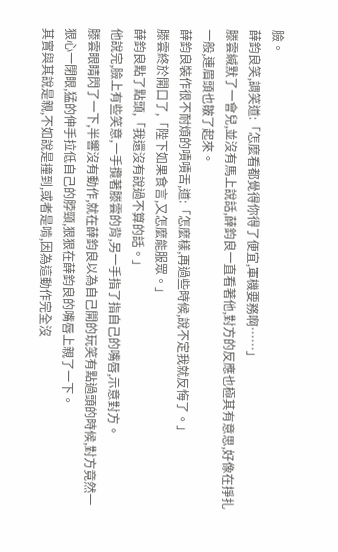臉。
薛鈞良笑,調笑道:「怎麼看都覺得你得了便宜,軍機要務啊……」
滕雲緘默了一會兒,並沒有馬上說話,薛鈞良一直看著他,對方的反應也極其有意思,好像在掙扎一般,連眉頭也皺了起來。
薛鈞良裝作很不耐煩的嘖嘖舌,道:「怎麼樣,再過些時候,說不定我就反悔了。」
滕雲終於開口了,「陛下如果食言,又怎麼能服眾。」
薛鈞良點了點頭,「我還沒有說過不算的話。」
他說完,臉上有些笑意,一手攬著滕雲的背,另一手指了指自己的嘴唇,示意對方。
滕雲眼睛閃了一下,半響沒有動作,就在薛鈞良以為自己開的玩笑有點過頭的時候,對方竟然一狠心一閉眼,猛的伸手拉低自己的脖頸,狠狠在薛鈞良的嘴唇上親了一下。
其實與其說是親,不如說是撞到,或者是啃,因為這動作完全沒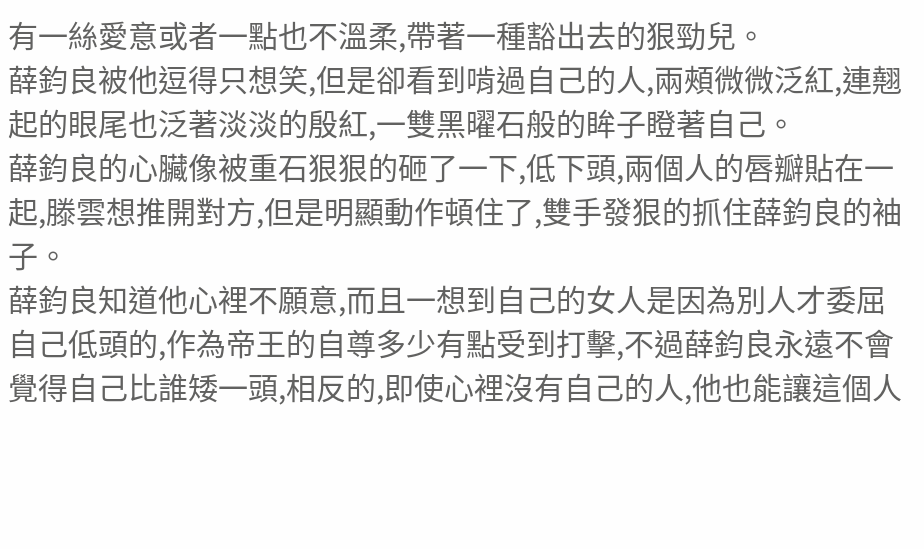有一絲愛意或者一點也不溫柔,帶著一種豁出去的狠勁兒。
薛鈞良被他逗得只想笑,但是卻看到啃過自己的人,兩頰微微泛紅,連翹起的眼尾也泛著淡淡的殷紅,一雙黑曜石般的眸子瞪著自己。
薛鈞良的心臟像被重石狠狠的砸了一下,低下頭,兩個人的唇瓣貼在一起,滕雲想推開對方,但是明顯動作頓住了,雙手發狠的抓住薛鈞良的袖子。
薛鈞良知道他心裡不願意,而且一想到自己的女人是因為別人才委屈自己低頭的,作為帝王的自尊多少有點受到打擊,不過薛鈞良永遠不會覺得自己比誰矮一頭,相反的,即使心裡沒有自己的人,他也能讓這個人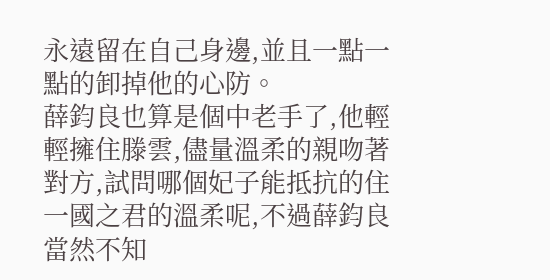永遠留在自己身邊,並且一點一點的卸掉他的心防。
薛鈞良也算是個中老手了,他輕輕擁住滕雲,儘量溫柔的親吻著對方,試問哪個妃子能抵抗的住一國之君的溫柔呢,不過薛鈞良當然不知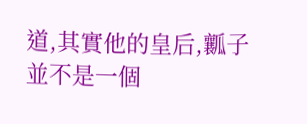道,其實他的皇后,瓤子並不是一個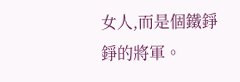女人,而是個鐵錚錚的將軍。